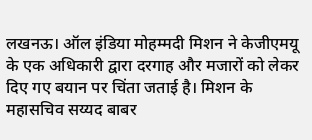लखनऊ। ऑल इंडिया मोहम्मदी मिशन ने केजीएमयू के एक अधिकारी द्वारा दरगाह और मजारों को लेकर दिए गए बयान पर चिंता जताई है। मिशन के महासचिव सय्यद बाबर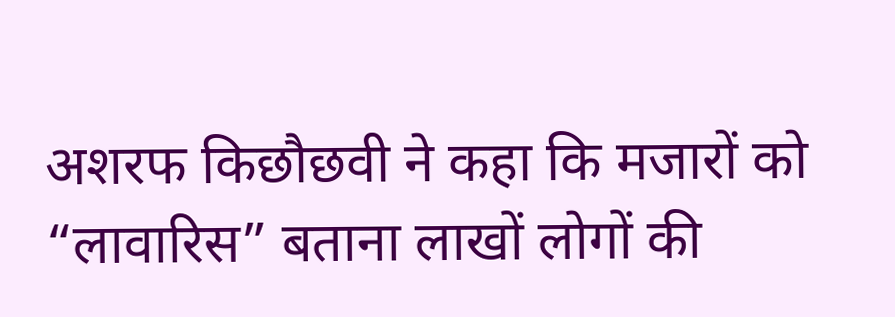अशरफ किछौछवी ने कहा कि मजारों को “लावारिस” बताना लाखों लोगों की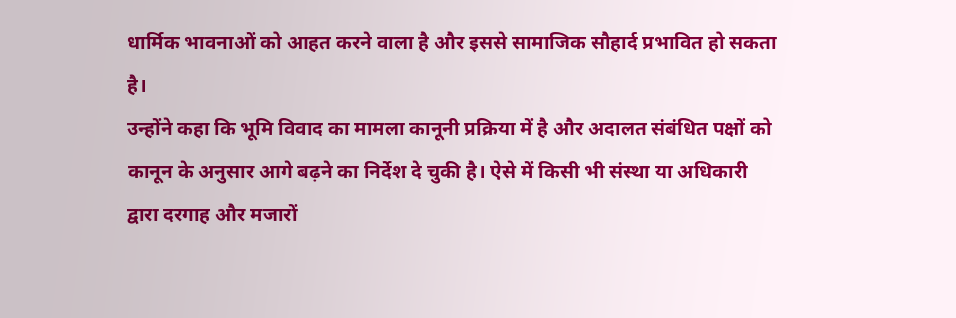धार्मिक भावनाओं को आहत करने वाला है और इससे सामाजिक सौहार्द प्रभावित हो सकता है।
उन्होंने कहा कि भूमि विवाद का मामला कानूनी प्रक्रिया में है और अदालत संबंधित पक्षों को कानून के अनुसार आगे बढ़ने का निर्देश दे चुकी है। ऐसे में किसी भी संस्था या अधिकारी द्वारा दरगाह और मजारों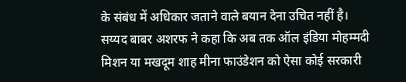के संबंध में अधिकार जताने वाले बयान देना उचित नहीं है।
सय्यद बाबर अशरफ ने कहा कि अब तक ऑल इंडिया मोहम्मदी मिशन या मखदूम शाह मीना फाउंडेशन को ऐसा कोई सरकारी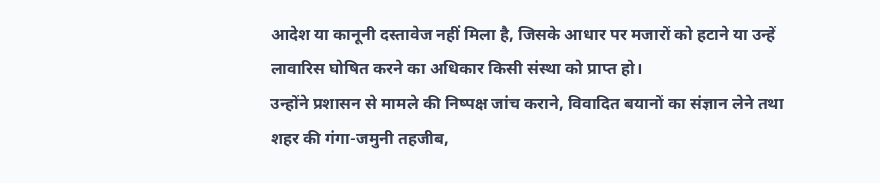आदेश या कानूनी दस्तावेज नहीं मिला है, जिसके आधार पर मजारों को हटाने या उन्हें लावारिस घोषित करने का अधिकार किसी संस्था को प्राप्त हो।
उन्होंने प्रशासन से मामले की निष्पक्ष जांच कराने, विवादित बयानों का संज्ञान लेने तथा शहर की गंगा-जमुनी तहजीब,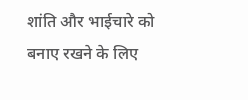शांति और भाईचारे को बनाए रखने के लिए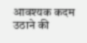आवश्यक कदम उठाने की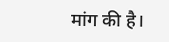मांग की है।